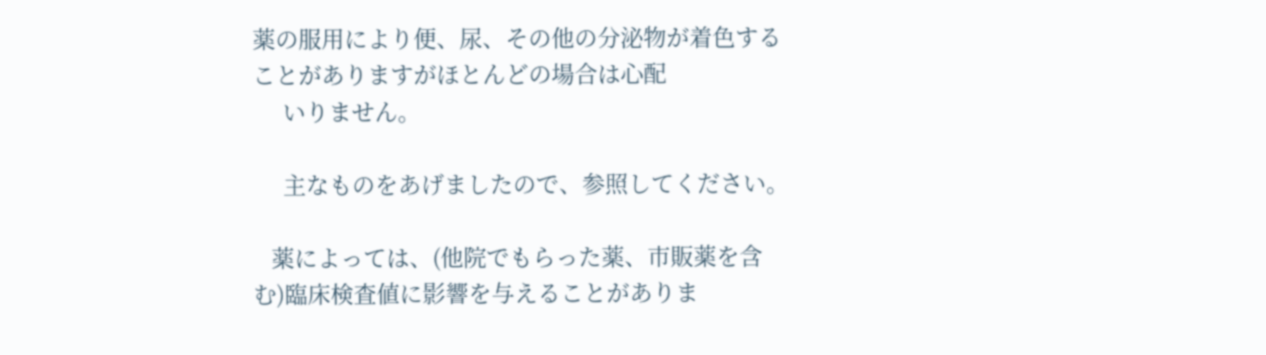薬の服用により便、尿、その他の分泌物が着色することがありますがほとんどの場合は心配
     いりません。

     主なものをあげましたので、参照してください。

   薬によっては、(他院でもらった薬、市販薬を含む)臨床検査値に影響を与えることがありま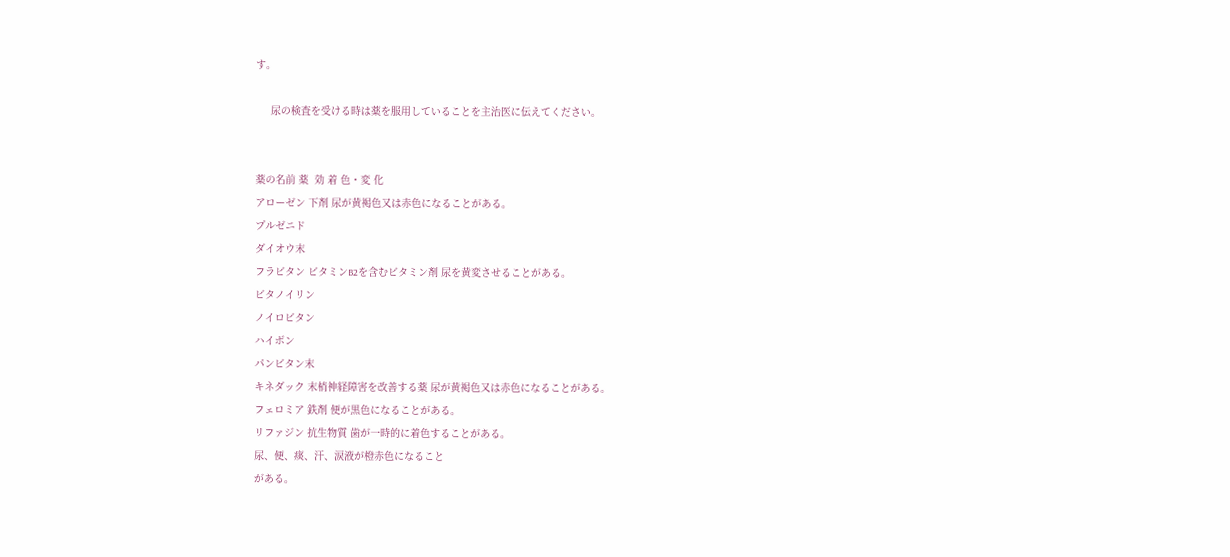す。

     尿の検査を受ける時は薬を服用していることを主治医に伝えてください。


薬の名前 薬  効 着 色・変 化
アローゼン 下剤 尿が黄褐色又は赤色になることがある。
プルゼニド
ダイオウ末
フラビタン ビタミンB2を含むビタミン剤 尿を黄変させることがある。
ビタノイリン
ノイロビタン
ハイボン
パンビタン末
キネダック 末梢神経障害を改善する薬 尿が黄褐色又は赤色になることがある。
フェロミア 鉄剤 便が黒色になることがある。
リファジン 抗生物質 歯が一時的に着色することがある。
尿、便、痰、汗、涙液が橙赤色になること
がある。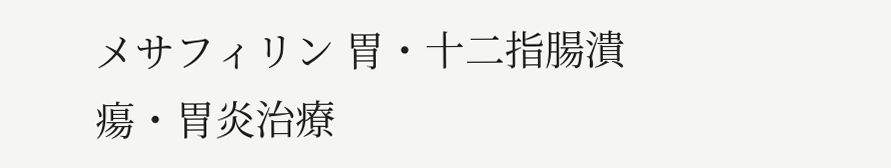メサフィリン 胃・十二指腸潰瘍・胃炎治療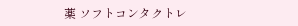薬 ソフトコンタクトレ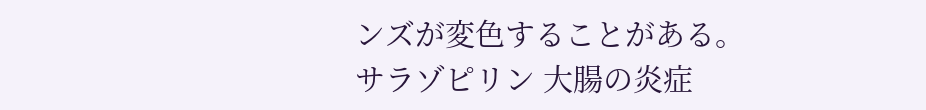ンズが変色することがある。
サラゾピリン 大腸の炎症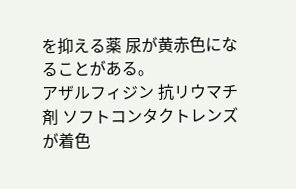を抑える薬 尿が黄赤色になることがある。
アザルフィジン 抗リウマチ剤 ソフトコンタクトレンズが着色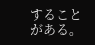することがある。